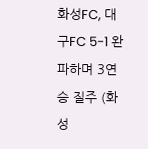화성FC, 대구FC 5-1 완파하며 3연승 질주 (화성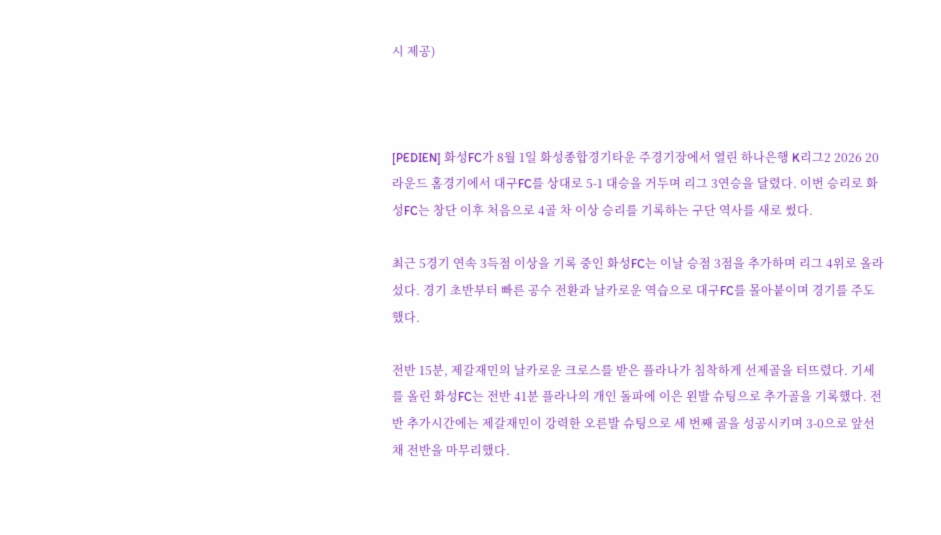시 제공)



[PEDIEN] 화성FC가 8월 1일 화성종합경기타운 주경기장에서 열린 하나은행 K리그2 2026 20라운드 홈경기에서 대구FC를 상대로 5-1 대승을 거두며 리그 3연승을 달렸다. 이번 승리로 화성FC는 창단 이후 처음으로 4골 차 이상 승리를 기록하는 구단 역사를 새로 썼다.

최근 5경기 연속 3득점 이상을 기록 중인 화성FC는 이날 승점 3점을 추가하며 리그 4위로 올라섰다. 경기 초반부터 빠른 공수 전환과 날카로운 역습으로 대구FC를 몰아붙이며 경기를 주도했다.

전반 15분, 제갈재민의 날카로운 크로스를 받은 플라나가 침착하게 선제골을 터뜨렸다. 기세를 올린 화성FC는 전반 41분 플라나의 개인 돌파에 이은 왼발 슈팅으로 추가골을 기록했다. 전반 추가시간에는 제갈재민이 강력한 오른발 슈팅으로 세 번째 골을 성공시키며 3-0으로 앞선 채 전반을 마무리했다.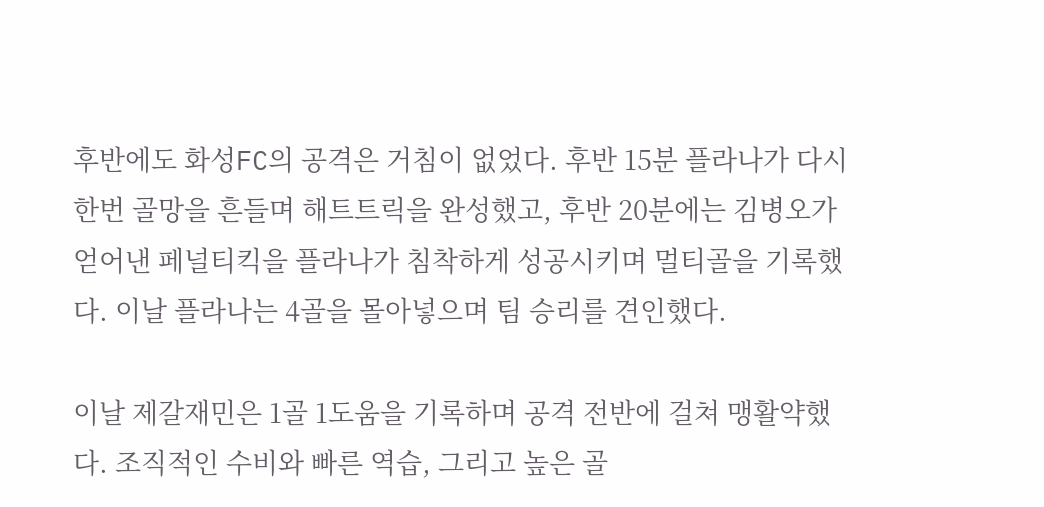후반에도 화성FC의 공격은 거침이 없었다. 후반 15분 플라나가 다시 한번 골망을 흔들며 해트트릭을 완성했고, 후반 20분에는 김병오가 얻어낸 페널티킥을 플라나가 침착하게 성공시키며 멀티골을 기록했다. 이날 플라나는 4골을 몰아넣으며 팀 승리를 견인했다.

이날 제갈재민은 1골 1도움을 기록하며 공격 전반에 걸쳐 맹활약했다. 조직적인 수비와 빠른 역습, 그리고 높은 골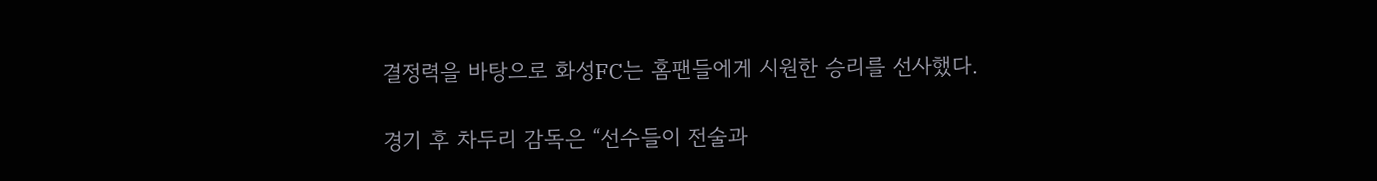결정력을 바탕으로 화성FC는 홈팬들에게 시원한 승리를 선사했다.

경기 후 차두리 감독은 “선수들이 전술과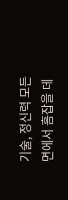기술, 정신력 모든 면에서 흠잡을 데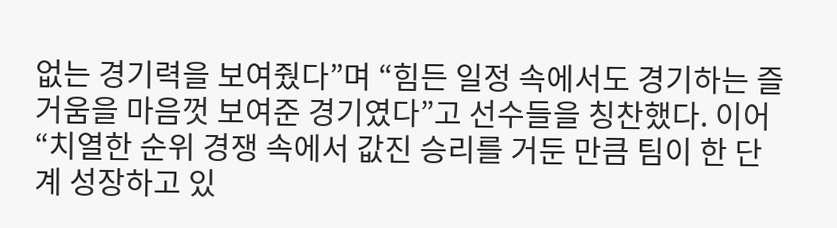없는 경기력을 보여줬다”며 “힘든 일정 속에서도 경기하는 즐거움을 마음껏 보여준 경기였다”고 선수들을 칭찬했다. 이어 “치열한 순위 경쟁 속에서 값진 승리를 거둔 만큼 팀이 한 단계 성장하고 있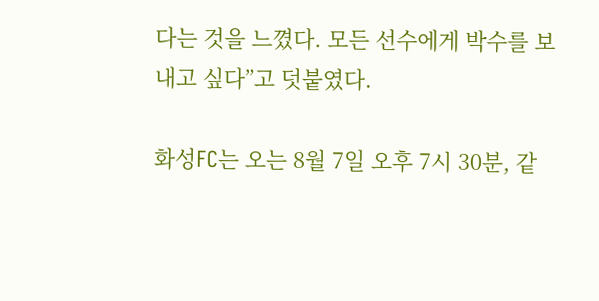다는 것을 느꼈다. 모든 선수에게 박수를 보내고 싶다”고 덧붙였다.

화성FC는 오는 8월 7일 오후 7시 30분, 같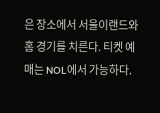은 장소에서 서울이랜드와 홈 경기를 치른다. 티켓 예매는 NOL에서 가능하다.